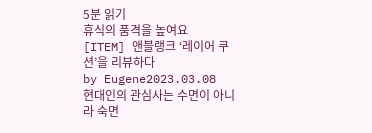5분 읽기
휴식의 품격을 높여요
[ITEM] 앤블랭크 ‘레이어 쿠션’을 리뷰하다
by Eugene2023.03.08
현대인의 관심사는 수면이 아니라 숙면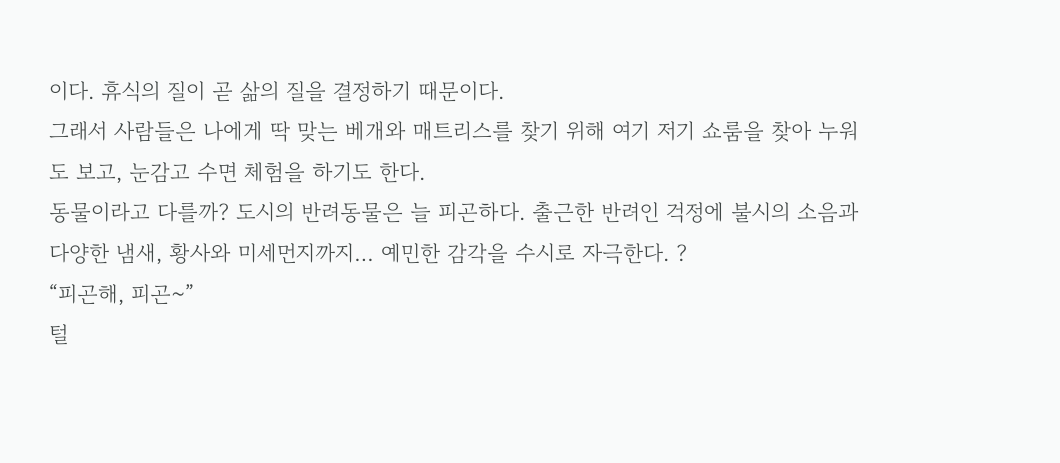이다. 휴식의 질이 곧 삶의 질을 결정하기 때문이다.
그래서 사람들은 나에게 딱 맞는 베개와 매트리스를 찾기 위해 여기 저기 쇼룸을 찾아 누워도 보고, 눈감고 수면 체험을 하기도 한다.
동물이라고 다를까? 도시의 반려동물은 늘 피곤하다. 출근한 반려인 걱정에 불시의 소음과 다양한 냄새, 황사와 미세먼지까지… 예민한 감각을 수시로 자극한다. ?
“피곤해, 피곤~”
털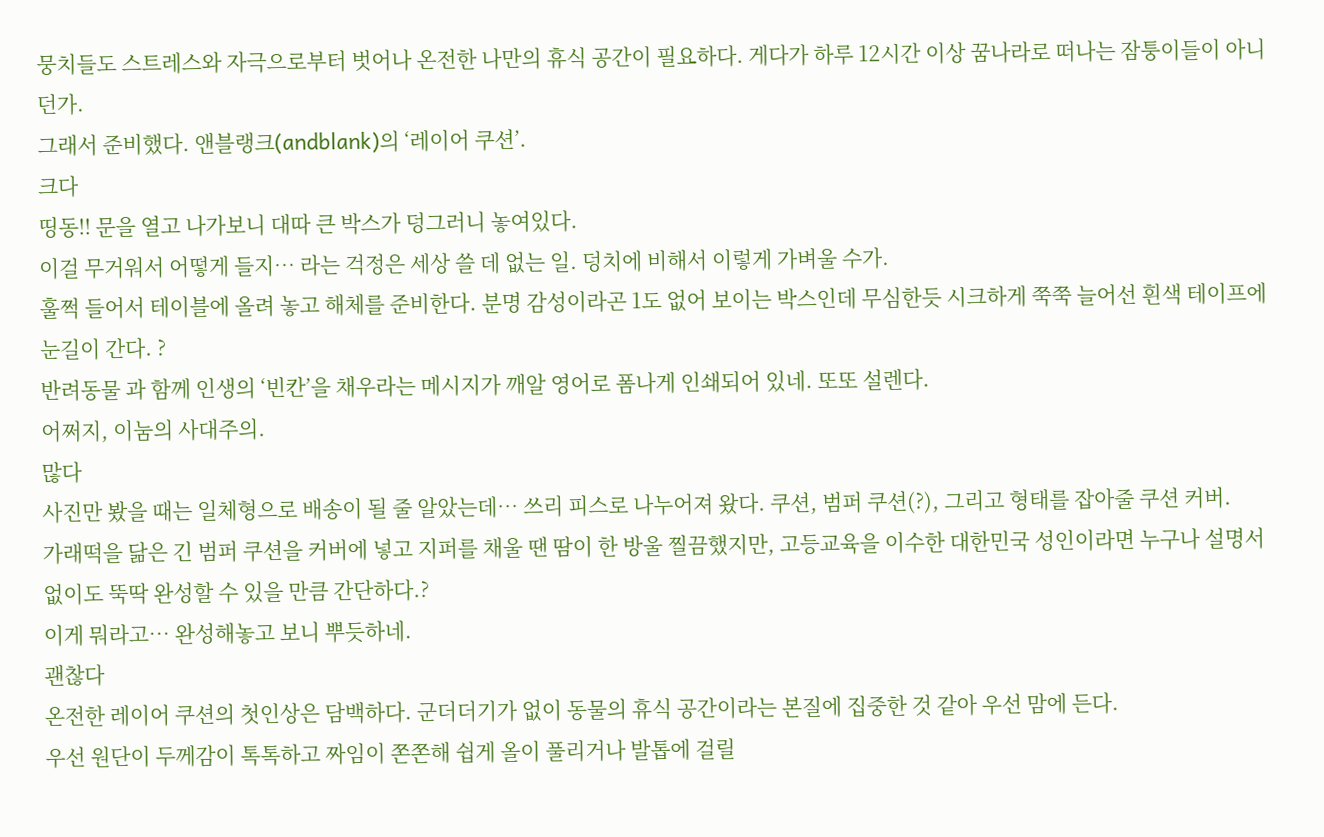뭉치들도 스트레스와 자극으로부터 벗어나 온전한 나만의 휴식 공간이 필요하다. 게다가 하루 12시간 이상 꿈나라로 떠나는 잠퉁이들이 아니던가.
그래서 준비했다. 앤블랭크(andblank)의 ‘레이어 쿠션’.
크다
띵동!! 문을 열고 나가보니 대따 큰 박스가 덩그러니 놓여있다.
이걸 무거워서 어떻게 들지… 라는 걱정은 세상 쓸 데 없는 일. 덩치에 비해서 이렇게 가벼울 수가.
훌쩍 들어서 테이블에 올려 놓고 해체를 준비한다. 분명 감성이라곤 1도 없어 보이는 박스인데 무심한듯 시크하게 쭉쭉 늘어선 흰색 테이프에 눈길이 간다. ?
반려동물 과 함께 인생의 ‘빈칸’을 채우라는 메시지가 깨알 영어로 폼나게 인쇄되어 있네. 또또 설렌다.
어쩌지, 이눔의 사대주의.
많다
사진만 봤을 때는 일체형으로 배송이 될 줄 알았는데… 쓰리 피스로 나누어져 왔다. 쿠션, 범퍼 쿠션(?), 그리고 형태를 잡아줄 쿠션 커버.
가래떡을 닮은 긴 범퍼 쿠션을 커버에 넣고 지퍼를 채울 땐 땀이 한 방울 찔끔했지만, 고등교육을 이수한 대한민국 성인이라면 누구나 설명서 없이도 뚝딱 완성할 수 있을 만큼 간단하다.?
이게 뭐라고… 완성해놓고 보니 뿌듯하네.
괜찮다
온전한 레이어 쿠션의 첫인상은 담백하다. 군더더기가 없이 동물의 휴식 공간이라는 본질에 집중한 것 같아 우선 맘에 든다.
우선 원단이 두께감이 톡톡하고 짜임이 쫀쫀해 쉽게 올이 풀리거나 발톱에 걸릴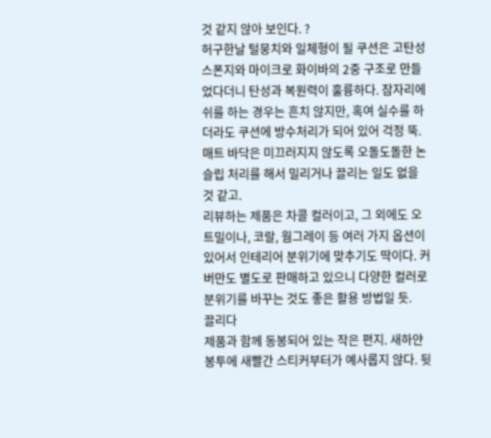것 같지 않아 보인다. ?
허구한날 털뭉치와 일체형이 될 쿠션은 고탄성 스폰지와 마이크로 화이바의 2중 구조로 만들었다더니 탄성과 복원력이 훌륭하다. 잠자리에 쉬를 하는 경우는 흔치 않지만, 혹여 실수를 하더라도 쿠션에 방수처리가 되어 있어 걱정 뚝.
매트 바닥은 미끄러지지 않도록 오돌도돌한 논슬립 처리를 해서 밀리거나 끌리는 일도 없을 것 같고.
리뷰하는 제품은 차콜 컬러이고, 그 외에도 오트밀이나, 코랄, 웜그레이 등 여러 가지 옵션이 있어서 인테리어 분위기에 맞추기도 딱이다. 커버만도 별도로 판매하고 있으니 다양한 컬러로 분위기를 바꾸는 것도 좋은 활용 방법일 듯.
끌리다
제품과 함께 동봉되어 있는 작은 편지. 새하얀 봉투에 새빨간 스티커부터가 예사롭지 않다. 뒷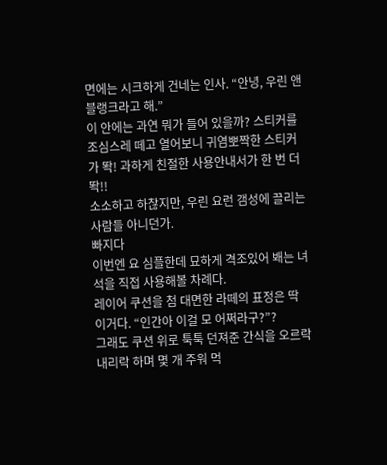면에는 시크하게 건네는 인사. “안녕, 우린 앤블랭크라고 해.”
이 안에는 과연 뭐가 들어 있을까? 스티커를 조심스레 떼고 열어보니 귀염뽀짝한 스티커가 똭! 과하게 친절한 사용안내서가 한 번 더 똭!!
소소하고 하찮지만, 우린 요런 갬성에 끌리는 사람들 아니던가.
빠지다
이번엔 요 심플한데 묘하게 격조있어 봬는 녀석을 직접 사용해볼 차례다.
레이어 쿠션을 첨 대면한 라떼의 표정은 딱 이거다. “인간아 이걸 모 어쩌라구?”?
그래도 쿠션 위로 툭툭 던져준 간식을 오르락내리락 하며 몇 개 주워 먹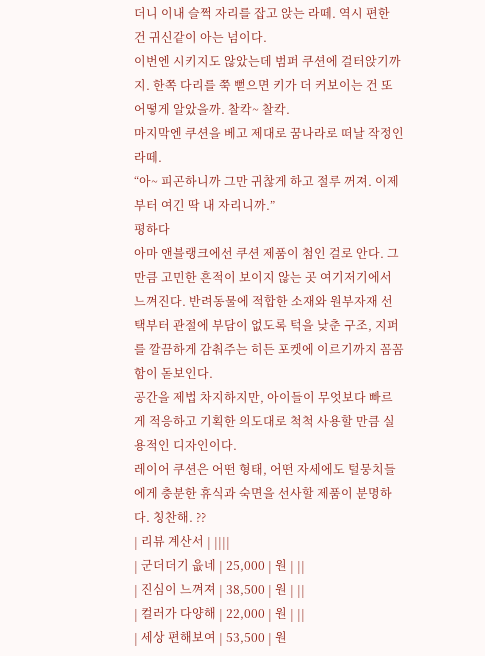더니 이내 슬쩍 자리를 잡고 앉는 라떼. 역시 편한 건 귀신같이 아는 넘이다.
이번엔 시키지도 않았는데 범퍼 쿠션에 걸터앉기까지. 한쪽 다리를 쭉 뻗으면 키가 더 커보이는 건 또 어떻게 알았을까. 찰칵~ 찰칵.
마지막엔 쿠션을 베고 제대로 꿈나라로 떠날 작정인 라떼.
“아~ 피곤하니까 그만 귀찮게 하고 절루 꺼져. 이제부터 여긴 딱 내 자리니까.”
평하다
아마 앤블랭크에선 쿠션 제품이 첨인 걸로 안다. 그만큼 고민한 흔적이 보이지 않는 곳 여기저기에서 느껴진다. 반려동물에 적합한 소재와 원부자재 선택부터 관절에 부담이 없도록 턱을 낮춘 구조, 지퍼를 깔끔하게 감춰주는 히든 포켓에 이르기까지 꼼꼼함이 돋보인다.
공간을 제법 차지하지만, 아이들이 무엇보다 빠르게 적응하고 기획한 의도대로 척척 사용할 만큼 실용적인 디자인이다.
레이어 쿠션은 어떤 형태, 어떤 자세에도 털뭉치들에게 충분한 휴식과 숙면을 선사할 제품이 분명하다. 칭찬해. ??
| 리뷰 계산서 | ||||
| 군더더기 읎네 | 25,000 | 원 | ||
| 진심이 느껴져 | 38,500 | 원 | ||
| 컬러가 다양해 | 22,000 | 원 | ||
| 세상 편해보여 | 53,500 | 원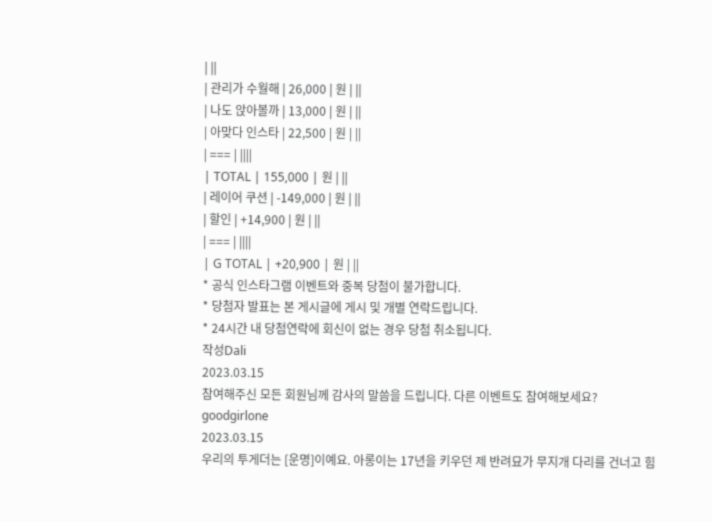| ||
| 관리가 수월해 | 26,000 | 원 | ||
| 나도 앉아볼까 | 13,000 | 원 | ||
| 아맞다 인스타 | 22,500 | 원 | ||
| === | ||||
| TOTAL | 155,000 | 원 | ||
| 레이어 쿠션 | -149,000 | 원 | ||
| 할인 | +14,900 | 원 | ||
| === | ||||
| G TOTAL | +20,900 | 원 | ||
* 공식 인스타그램 이벤트와 중복 당첨이 불가합니다.
* 당첨자 발표는 본 게시글에 게시 및 개별 연락드립니다.
* 24시간 내 당첨연락에 회신이 없는 경우 당첨 취소됩니다.
작성Dali
2023.03.15
참여해주신 모든 회원님께 감사의 말씀을 드립니다. 다른 이벤트도 참여해보세요?
goodgirlone
2023.03.15
우리의 투게더는 [운명]이예요. 아롱이는 17년을 키우던 제 반려묘가 무지개 다리를 건너고 힘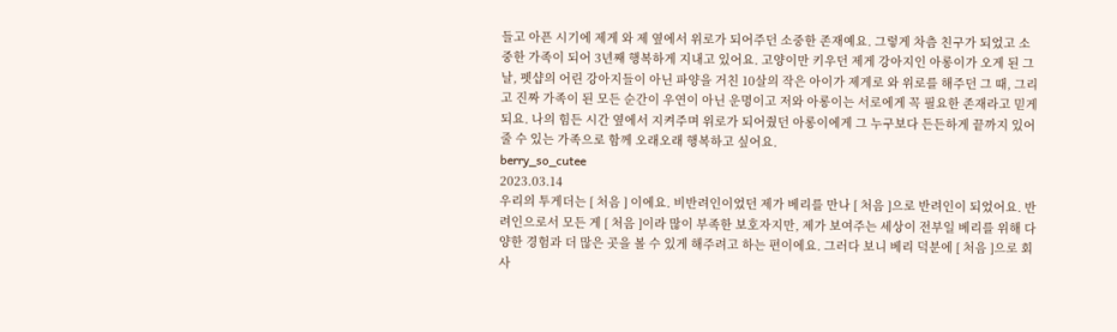들고 아픈 시기에 제게 와 제 옆에서 위로가 되어주던 소중한 존재예요. 그렇게 차츰 친구가 되었고 소중한 가족이 되어 3년째 행복하게 지내고 있어요. 고양이만 키우던 제게 강아지인 아롱이가 오게 된 그 날, 펫샵의 어린 강아지들이 아닌 파양을 거친 10살의 작은 아이가 제게로 와 위로를 해주던 그 때, 그리고 진짜 가족이 된 모든 순간이 우연이 아닌 운명이고 저와 아롱이는 서로에게 꼭 필요한 존재라고 믿게 되요. 나의 힘든 시간 옆에서 지켜주며 위로가 되어줬던 아롱이에게 그 누구보다 든든하게 끝까지 있어줄 수 있는 가족으로 함께 오래오래 행복하고 싶어요.
berry_so_cutee
2023.03.14
우리의 투게더는 [ 처음 ] 이에요. 비반려인이었던 제가 베리를 만나 [ 처음 ]으로 반려인이 되었어요. 반려인으로서 모든 게 [ 처음 ]이라 많이 부족한 보호자지만, 제가 보여주는 세상이 전부일 베리를 위해 다양한 경험과 더 많은 곳을 볼 수 있게 해주려고 하는 편이에요. 그러다 보니 베리 덕분에 [ 처음 ]으로 회사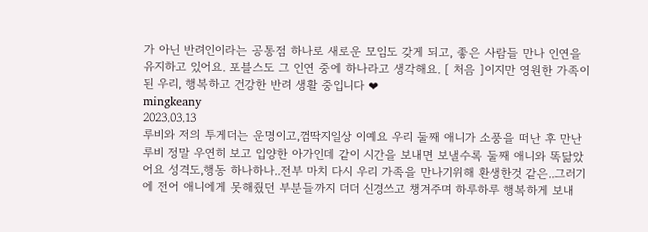가 아닌 반려인이라는 공통점 하나로 새로운 모임도 갖게 되고, 좋은 사람들 만나 인연을 유지하고 있어요. 포블스도 그 인연 중에 하나라고 생각해요. [ 처음 ]이지만 영원한 가족이 된 우리, 행복하고 건강한 반려 생활 중입니다 ❤
mingkeany
2023.03.13
루비와 저의 투게더는 운명이고,껌딱지일상 이예요 우리 둘째 애니가 소풍을 떠난 후 만난 루비 정말 우연히 보고 입양한 아가인데 같이 시간을 보내면 보낼수록 둘째 애니와 똑닮았어요 성격도,행동 하나하나..전부 마치 다시 우리 가족을 만나기위해 환생한것 같은..그러기에 전어 애니에게 못해줬던 부분들까지 더더 신경쓰고 챙겨주며 하루하루 행복하게 보내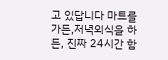고 있답니다 마트를 가든,저녁외식을 하든, 진짜 24시간 함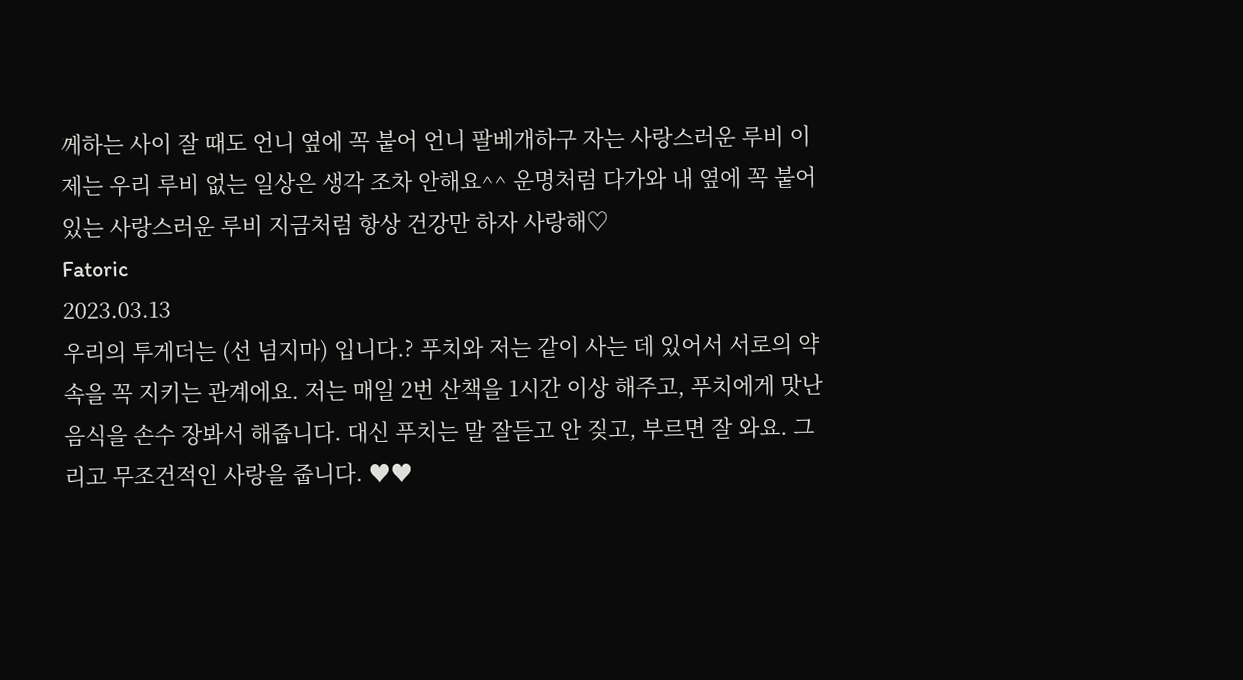께하는 사이 잘 때도 언니 옆에 꼭 붙어 언니 팔베개하구 자는 사랑스러운 루비 이제는 우리 루비 없는 일상은 생각 조차 안해요^^ 운명처럼 다가와 내 옆에 꼭 붙어있는 사랑스러운 루비 지금처럼 항상 건강만 하자 사랑해♡
Fatoric
2023.03.13
우리의 투게더는 (선 넘지마) 입니다.? 푸치와 저는 같이 사는 데 있어서 서로의 약속을 꼭 지키는 관계에요. 저는 매일 2번 산책을 1시간 이상 해주고, 푸치에게 맛난 음식을 손수 장봐서 해줍니다. 대신 푸치는 말 잘듣고 안 짖고, 부르면 잘 와요. 그리고 무조건적인 사랑을 줍니다. ♥♥